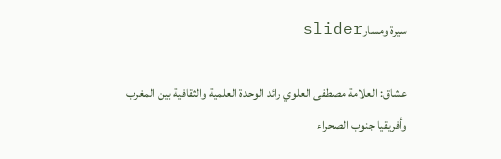سيرة ومسارslider

عشاق: العلامة مصطفى العلوي رائد الوحدة العلمية والثقافية بين المغرب وأفريقيا جنوب الصحراء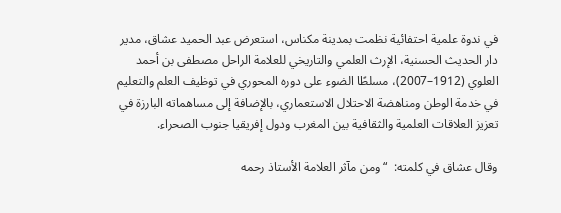في ندوة علمية احتفائية نظمت بمدينة مكناس، استعرض عبد الحميد عشاق، مدير دار الحديث الحسنية، الإرث العلمي والتاريخي للعلامة الراحل مصطفى بن أحمد العلوي (1912–2007)، مسلطًا الضوء على دوره المحوري في توظيف العلم والتعليم في خدمة الوطن ومناهضة الاحتلال الاستعماري، بالإضافة إلى مساهماته البارزة في تعزيز العلاقات العلمية والثقافية بين المغرب ودول إفريقيا جنوب الصحراء.

وقال عشاق في كلمته:  “ومن مآثر العلامة الأستاذ رحمه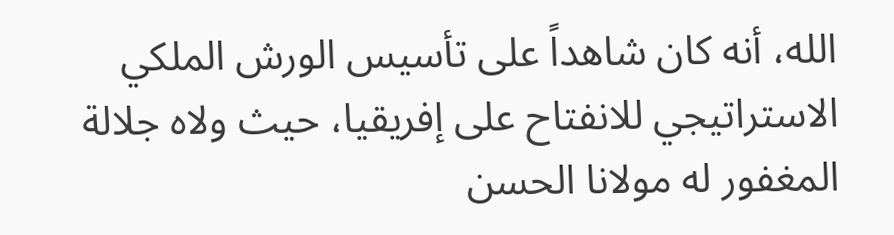الله، أنه كان شاهداً على تأسيس الورش الملكي الاستراتيجي للانفتاح على إفريقيا، حيث ولاه جلالة المغفور له مولانا الحسن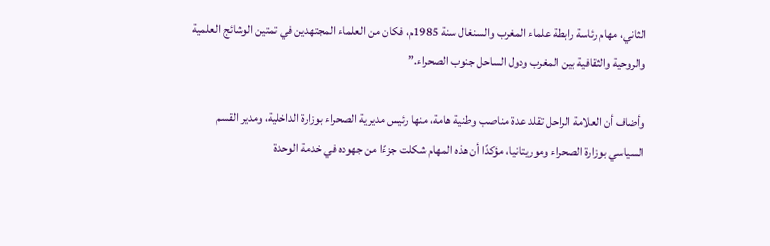الثاني، مهام رئاسة رابطة علماء المغرب والسنغال سنة 1985م، فكان من العلماء المجتهدين في تمتين الوشائج العلمية والروحية والثقافية بين المغرب ودول الساحل جنوب الصحراء.”

وأضاف أن العلامة الراحل تقلد عدة مناصب وطنية هامة، منها رئيس مديرية الصحراء بوزارة الداخلية، ومدير القسم السياسي بوزارة الصحراء وموريتانيا، مؤكدًا أن هذه المهام شكلت جزءًا من جهوده في خدمة الوحدة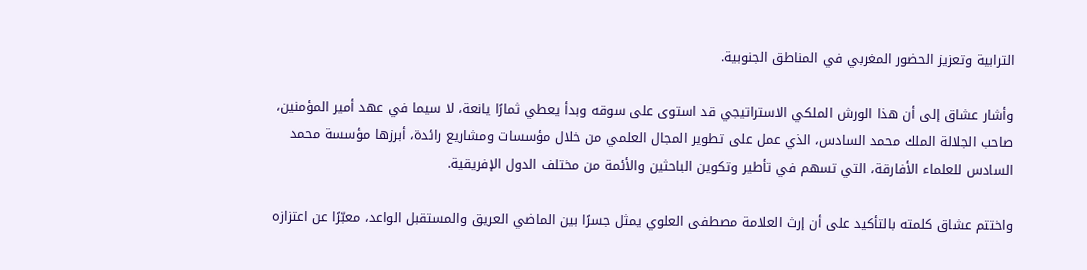الترابية وتعزيز الحضور المغربي في المناطق الجنوبية.

وأشار عشاق إلى أن هذا الورش الملكي الاستراتيجي قد استوى على سوقه وبدأ يعطي ثمارًا يانعة، لا سيما في عهد أمير المؤمنين، صاحب الجلالة الملك محمد السادس، الذي عمل على تطوير المجال العلمي من خلال مؤسسات ومشاريع رائدة، أبرزها مؤسسة محمد السادس للعلماء الأفارقة، التي تسهم في تأطير وتكوين الباحثين والأئمة من مختلف الدول الإفريقية.

واختتم عشاق كلمته بالتأكيد على أن إرث العلامة مصطفى العلوي يمثل جسرًا بين الماضي العريق والمستقبل الواعد، معبّرًا عن اعتزازه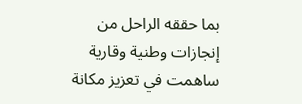بما حققه الراحل من إنجازات وطنية وقارية ساهمت في تعزيز مكانة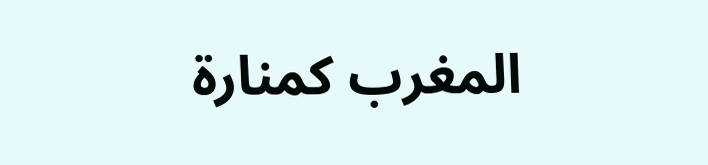المغرب كمنارة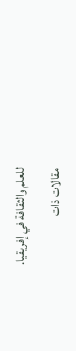للعلم والثقافة في إفريقيا.

مقالات ذات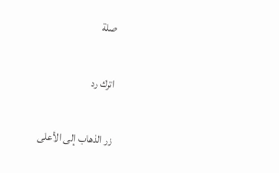صلة

اترك رد

زر الذهاب إلى الأعلى